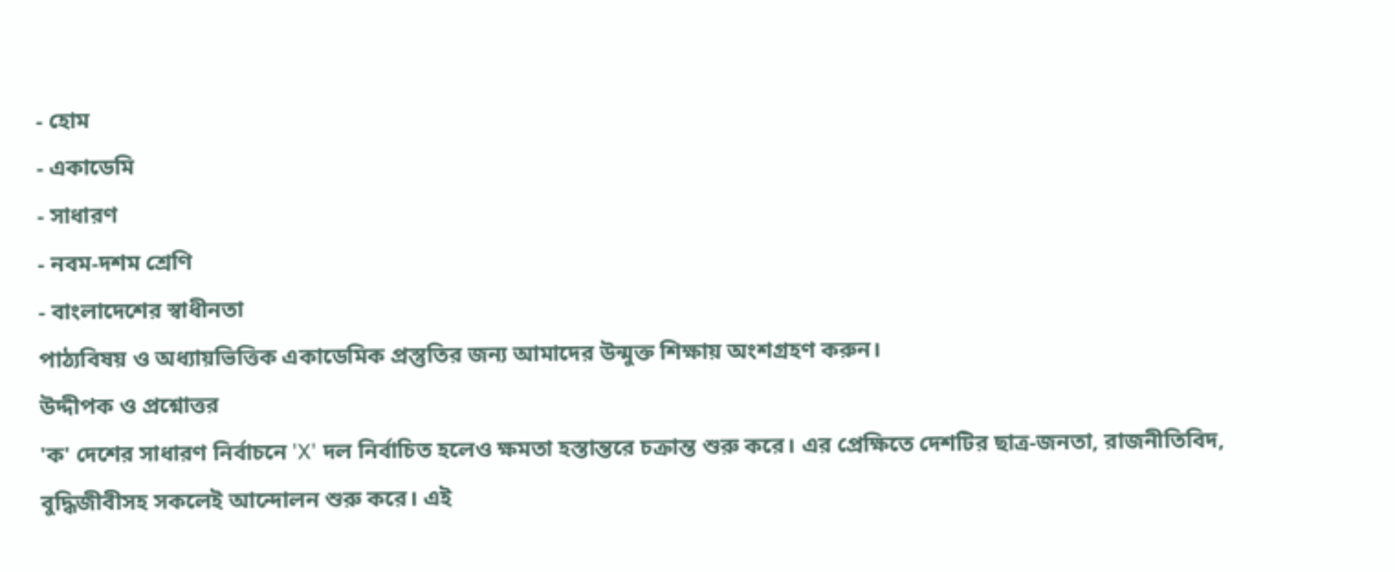- হোম
- একাডেমি
- সাধারণ
- নবম-দশম শ্রেণি
- বাংলাদেশের স্বাধীনতা
পাঠ্যবিষয় ও অধ্যায়ভিত্তিক একাডেমিক প্রস্তুতির জন্য আমাদের উন্মুক্ত শিক্ষায় অংশগ্রহণ করুন।
উদ্দীপক ও প্রশ্নোত্তর
'ক' দেশের সাধারণ নির্বাচনে 'X' দল নির্বাচিত হলেও ক্ষমতা হস্তান্তরে চক্রান্ত শুরু করে। এর প্রেক্ষিতে দেশটির ছাত্র-জনতা, রাজনীতিবিদ, বুদ্ধিজীবীসহ সকলেই আন্দোলন শুরু করে। এই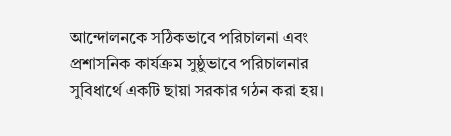আন্দোলনকে সঠিকভাবে পরিচালনা এবং প্রশাসনিক কার্যক্রম সুষ্ঠুভাবে পরিচালনার সুবিধার্থে একটি ছায়া সরকার গঠন করা হয়।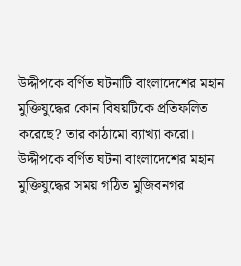উদ্দীপকে বর্ণিত ঘটনাটি বাংলাদেশের মহান মুক্তিযুদ্ধের কোন বিষয়টিকে প্রতিফলিত করেছে? তার কাঠামো ব্যাখ্যা করো।
উদ্দীপকে বর্ণিত ঘটনা বাংলাদেশের মহান মুক্তিযুদ্ধের সময় গঠিত মুজিবনগর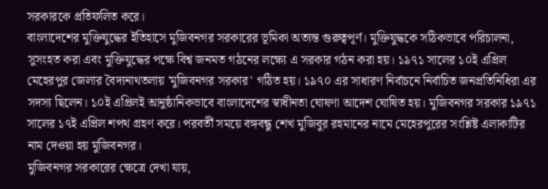সরকারকে প্রতিফলিত করে।
বাংলাদেশের মুক্তিযুদ্ধের ইতিহাসে মুজিবনগর সরকারের ভূমিকা অত্যন্ত গুরুত্বপূর্ণ। মুক্তিযুদ্ধকে সঠিকভাবে পরিচালনা, সুসংহত করা এবং মুক্তিযুদ্ধের পক্ষে বিশ্ব জনমত গঠনের লক্ষ্যে এ সরকার গঠন করা হয়। ১৯৭১ সালের ১০ই এপ্রিল মেহেরপুর জেলার বৈদ্যনাথতলায় 'মুজিবনগর সরকার' গঠিত হয়। ১৯৭০ এর সাধারণ নির্বাচনে নির্বাচিত জনপ্রতিনিধিরা এর সদস্য ছিলেন। ১০ই এপ্রিলই আনুষ্ঠানিকভাবে বাংলাদেশের স্বাধীনতা ঘোষণা আদেশ ঘোষিত হয়। মুজিবনগর সরকার ১৯৭১ সালের ১৭ই এপ্রিল শপথ গ্রহণ করে। পরবর্তী সময়ে বঙ্গবন্ধু শেখ মুজিবুর রহমানের নামে মেহেরপুরের সংশ্লিষ্ট এলাকাটির নাম দেওয়া হয় মুজিবনগর।
মুজিবনগর সরকারের ক্ষেত্রে দেখা যায়,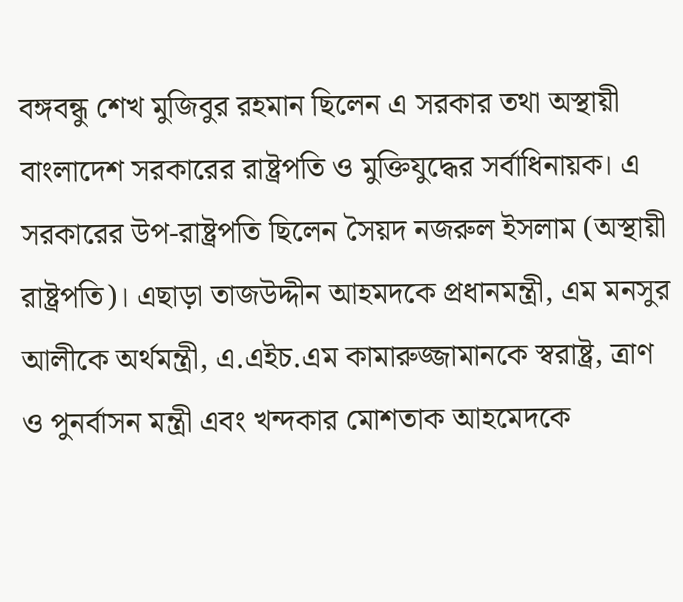বঙ্গবন্ধু শেখ মুজিবুর রহমান ছিলেন এ সরকার তথা অস্থায়ী বাংলাদেশ সরকারের রাষ্ট্রপতি ও মুক্তিযুদ্ধের সর্বাধিনায়ক। এ সরকারের উপ-রাষ্ট্রপতি ছিলেন সৈয়দ নজরুল ইসলাম (অস্থায়ী রাষ্ট্রপতি)। এছাড়া তাজউদ্দীন আহমদকে প্রধানমন্ত্রী, এম মনসুর আলীকে অর্থমন্ত্রী, এ.এইচ.এম কামারুজ্জামানকে স্বরাষ্ট্র, ত্রাণ ও পুনর্বাসন মন্ত্রী এবং খন্দকার মোশতাক আহমেদকে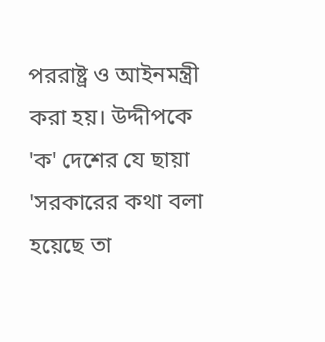পররাষ্ট্র ও আইনমন্ত্রী করা হয়। উদ্দীপকে 'ক' দেশের যে ছায়া 'সরকারের কথা বলা হয়েছে তা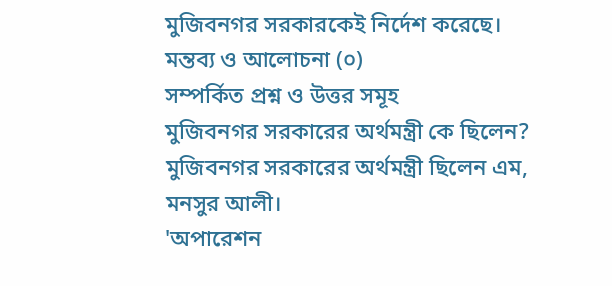মুজিবনগর সরকারকেই নির্দেশ করেছে।
মন্তব্য ও আলোচনা (০)
সম্পর্কিত প্রশ্ন ও উত্তর সমূহ
মুজিবনগর সরকারের অর্থমন্ত্রী কে ছিলেন?
মুজিবনগর সরকারের অর্থমন্ত্রী ছিলেন এম, মনসুর আলী।
'অপারেশন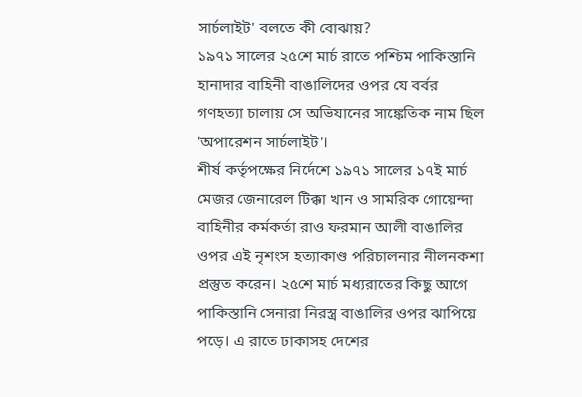সার্চলাইট' বলতে কী বোঝায়?
১৯৭১ সালের ২৫শে মার্চ রাতে পশ্চিম পাকিস্তানি হানাদার বাহিনী বাঙালিদের ওপর যে বর্বর গণহত্যা চালায় সে অভিযানের সাঙ্কেতিক নাম ছিল 'অপারেশন সার্চলাইট'।
শীর্ষ কর্তৃপক্ষের নির্দেশে ১৯৭১ সালের ১৭ই মার্চ মেজর জেনারেল টিক্কা খান ও সামরিক গোয়েন্দা বাহিনীর কর্মকর্তা রাও ফরমান আলী বাঙালির ওপর এই নৃশংস হত্যাকাণ্ড পরিচালনার নীলনকশা প্রস্তুত করেন। ২৫শে মার্চ মধ্যরাতের কিছু আগে পাকিস্তানি সেনারা নিরস্ত্র বাঙালির ওপর ঝাপিয়ে পড়ে। এ রাতে ঢাকাসহ দেশের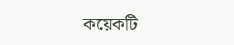কয়েকটি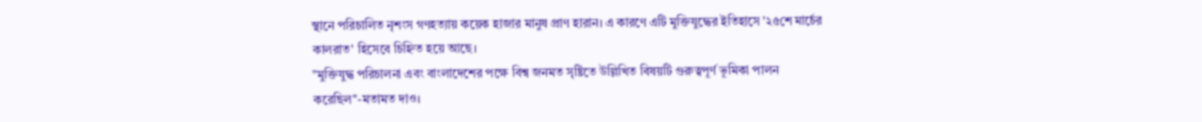স্থানে পরিচালিত নৃশংস গণহত্যায় কয়েক হাজার মানুষ প্রাণ হারান। এ কারণে এটি মুক্তিযুদ্ধের ইতিহাসে '২৫শে মার্চের কালরাত' হিসেবে চিহ্নিত হয়ে আছে।
"মুক্তিযুদ্ধ পরিচালনা এবং বাংলাদেশের পক্ষে বিশ্ব জনমত সৃষ্টিতে উল্লিখিত বিষয়টি গুরুত্বপূর্ণ ভূমিকা পালন করেছিল"-মতামত দাও।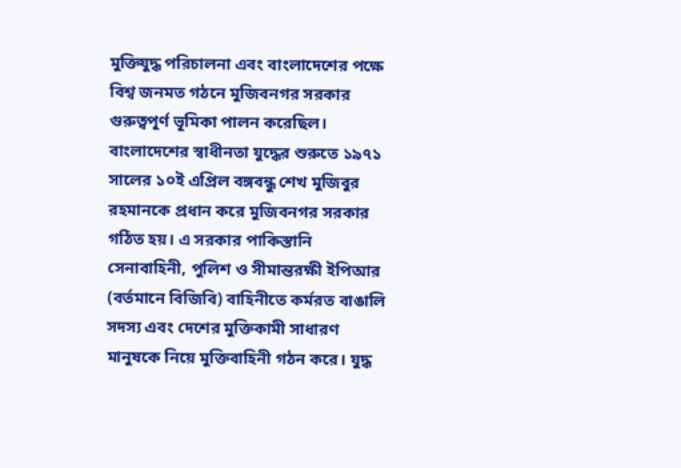মুক্তিযুদ্ধ পরিচালনা এবং বাংলাদেশের পক্ষে বিশ্ব জনমত গঠনে মুজিবনগর সরকার গুরুত্বপূর্ণ ভূমিকা পালন করেছিল।
বাংলাদেশের স্বাধীনতা যুদ্ধের শুরুতে ১৯৭১ সালের ১০ই এপ্রিল বঙ্গবন্ধু শেখ মুজিবুর রহমানকে প্রধান করে মুজিবনগর সরকার গঠিত হয়। এ সরকার পাকিস্তানি সেনাবাহিনী, পুলিশ ও সীমান্তরক্ষী ইপিআর (বর্তমানে বিজিবি) বাহিনীতে কর্মরত বাঙালি সদস্য এবং দেশের মুক্তিকামী সাধারণ মানুষকে নিয়ে মুক্তিবাহিনী গঠন করে। যুদ্ধ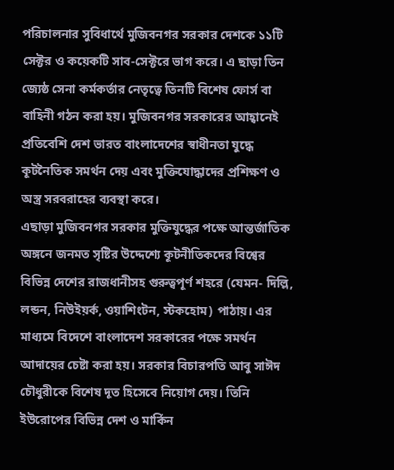পরিচালনার সুবিধার্থে মুজিবনগর সরকার দেশকে ১১টি সেক্টর ও কয়েকটি সাব-সেক্টরে ভাগ করে। এ ছাড়া তিন জ্যেষ্ঠ সেনা কর্মকর্তার নেতৃত্বে তিনটি বিশেষ ফোর্স বা বাহিনী গঠন করা হয়। মুজিবনগর সরকারের আহ্বানেই প্রতিবেশি দেশ ভারত বাংলাদেশের স্বাধীনতা যুদ্ধে কূটনৈতিক সমর্থন দেয় এবং মুক্তিযোদ্ধাদের প্রশিক্ষণ ও অস্ত্র সরবরাহের ব্যবস্থা করে।
এছাড়া মুজিবনগর সরকার মুক্তিযুদ্ধের পক্ষে আন্তর্জাতিক অঙ্গনে জনমত সৃষ্টির উদ্দেশ্যে কূটনীতিকদের বিশ্বের বিভিন্ন দেশের রাজধানীসহ গুরুত্বপূর্ণ শহরে (যেমন- দিল্লি, লন্ডন, নিউইয়র্ক, ওয়াশিংটন, স্টকহোম) পাঠায়। এর মাধ্যমে বিদেশে বাংলাদেশ সরকারের পক্ষে সমর্থন আদায়ের চেষ্টা করা হয়। সরকার বিচারপতি আবু সাঈদ চৌধুরীকে বিশেষ দূত হিসেবে নিয়োগ দেয়। তিনি ইউরোপের বিভিন্ন দেশ ও মার্কিন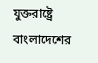যুক্তরাষ্ট্রে বাংলাদেশের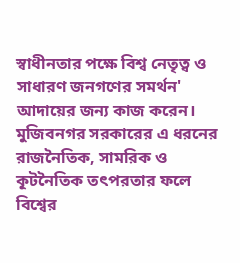স্বাধীনতার পক্ষে বিশ্ব নেতৃত্ব ও সাধারণ জনগণের সমর্থন' আদায়ের জন্য কাজ করেন। মুজিবনগর সরকারের এ ধরনের রাজনৈতিক, সামরিক ও কূটনৈতিক তৎপরতার ফলে বিশ্বের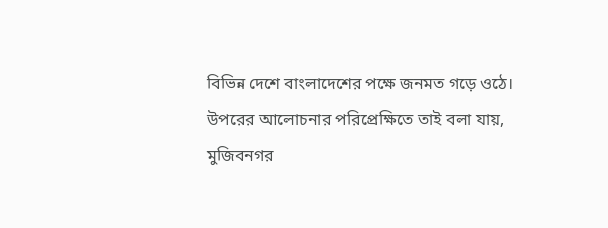বিভিন্ন দেশে বাংলাদেশের পক্ষে জনমত গড়ে ওঠে।
উপরের আলোচনার পরিপ্রেক্ষিতে তাই বলা যায়, মুজিবনগর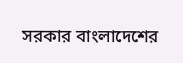সরকার বাংলাদেশের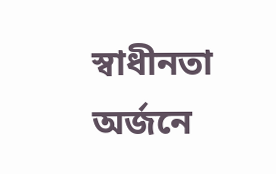স্বাধীনতা অর্জনে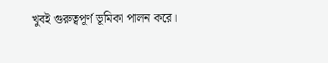খুবই গুরুত্বপূর্ণ ভূমিকা পালন করে।